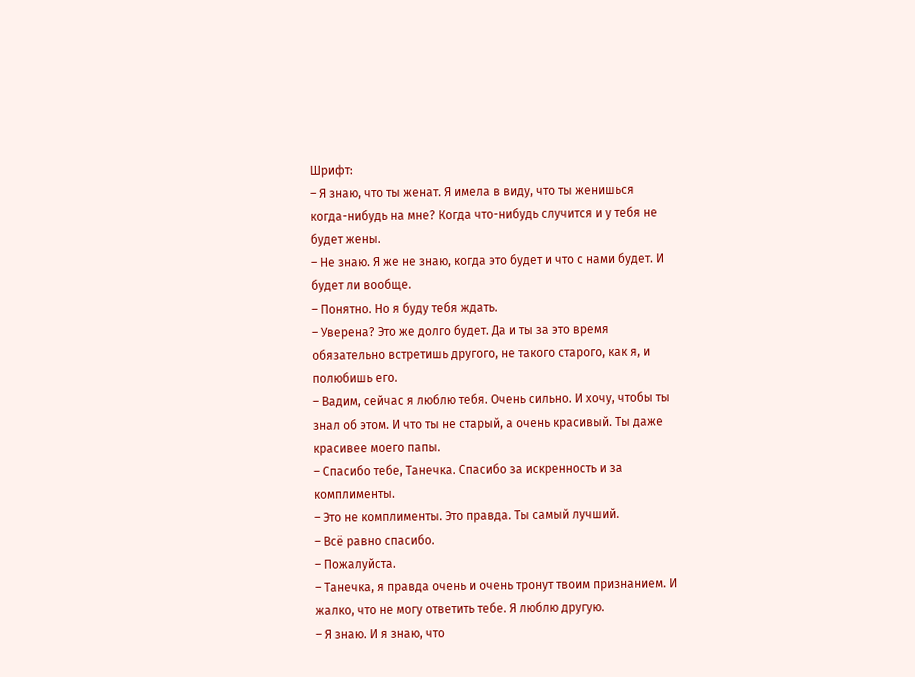Шрифт:
– Я знаю, что ты женат. Я имела в виду, что ты женишься когда-нибудь на мне? Когда что-нибудь случится и у тебя не будет жены.
– Не знаю. Я же не знаю, когда это будет и что с нами будет. И будет ли вообще.
– Понятно. Но я буду тебя ждать.
– Уверена? Это же долго будет. Да и ты за это время обязательно встретишь другого, не такого старого, как я, и полюбишь его.
– Вадим, сейчас я люблю тебя. Очень сильно. И хочу, чтобы ты знал об этом. И что ты не старый, а очень красивый. Ты даже красивее моего папы.
– Спасибо тебе, Танечка. Спасибо за искренность и за комплименты.
– Это не комплименты. Это правда. Ты самый лучший.
– Всё равно спасибо.
– Пожалуйста.
– Танечка, я правда очень и очень тронут твоим признанием. И жалко, что не могу ответить тебе. Я люблю другую.
– Я знаю. И я знаю, что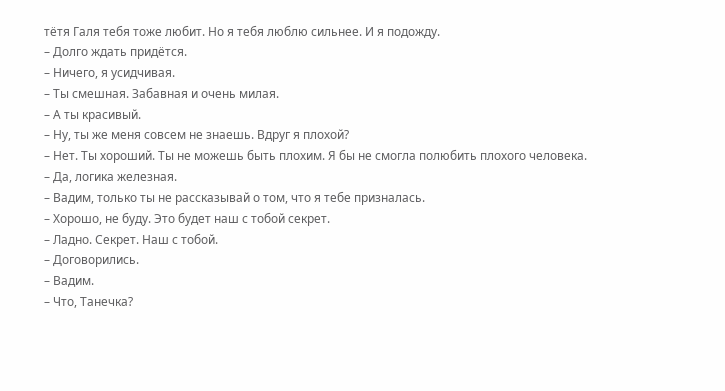тётя Галя тебя тоже любит. Но я тебя люблю сильнее. И я подожду.
– Долго ждать придётся.
– Ничего, я усидчивая.
– Ты смешная. Забавная и очень милая.
– А ты красивый.
– Ну, ты же меня совсем не знаешь. Вдруг я плохой?
– Нет. Ты хороший. Ты не можешь быть плохим. Я бы не смогла полюбить плохого человека.
– Да, логика железная.
– Вадим, только ты не рассказывай о том, что я тебе призналась.
– Хорошо, не буду. Это будет наш с тобой секрет.
– Ладно. Секрет. Наш с тобой.
– Договорились.
– Вадим.
– Что, Танечка?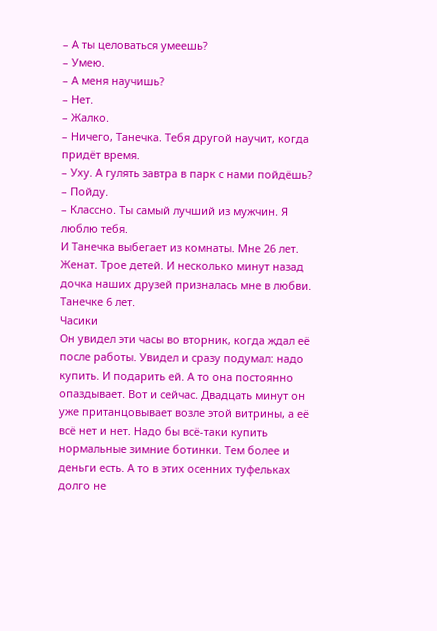– А ты целоваться умеешь?
– Умею.
– А меня научишь?
– Нет.
– Жалко.
– Ничего, Танечка. Тебя другой научит, когда придёт время.
– Уху. А гулять завтра в парк с нами пойдёшь?
– Пойду.
– Классно. Ты самый лучший из мужчин. Я люблю тебя.
И Танечка выбегает из комнаты. Мне 26 лет. Женат. Трое детей. И несколько минут назад дочка наших друзей призналась мне в любви. Танечке 6 лет.
Часики
Он увидел эти часы во вторник, когда ждал её после работы. Увидел и сразу подумал: надо купить. И подарить ей. А то она постоянно опаздывает. Вот и сейчас. Двадцать минут он уже пританцовывает возле этой витрины, а её всё нет и нет. Надо бы всё-таки купить нормальные зимние ботинки. Тем более и деньги есть. А то в этих осенних туфельках долго не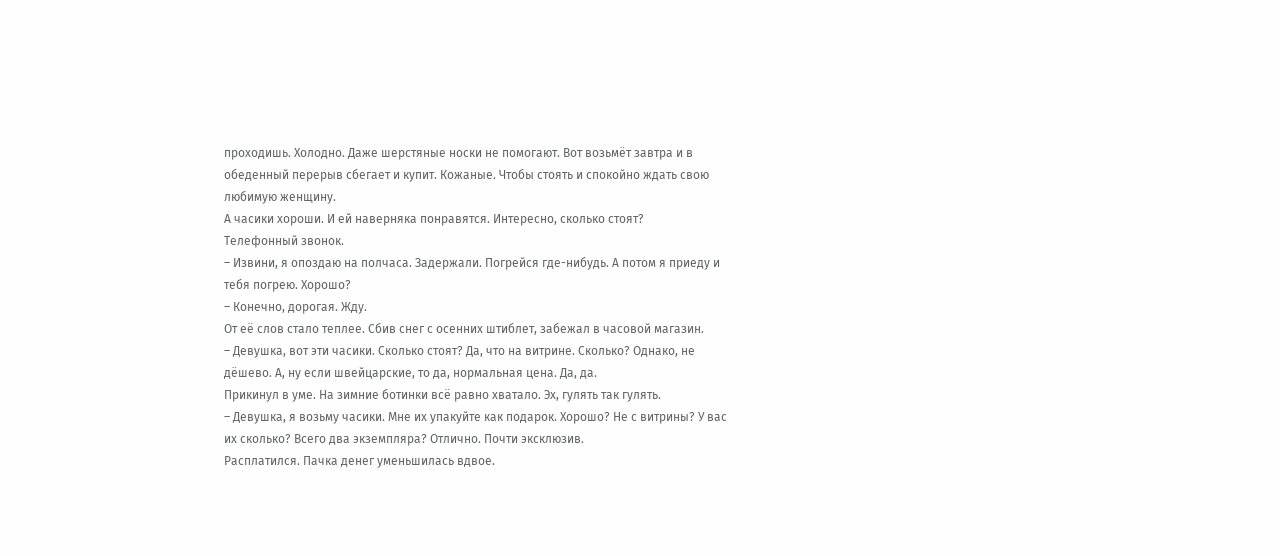проходишь. Холодно. Даже шерстяные носки не помогают. Вот возьмёт завтра и в обеденный перерыв сбегает и купит. Кожаные. Чтобы стоять и спокойно ждать свою любимую женщину.
А часики хороши. И ей наверняка понравятся. Интересно, сколько стоят?
Телефонный звонок.
– Извини, я опоздаю на полчаса. Задержали. Погрейся где-нибудь. А потом я приеду и тебя погрею. Хорошо?
– Конечно, дорогая. Жду.
От её слов стало теплее. Сбив снег с осенних штиблет, забежал в часовой магазин.
– Девушка, вот эти часики. Сколько стоят? Да, что на витрине. Сколько? Однако, не дёшево. А, ну если швейцарские, то да, нормальная цена. Да, да.
Прикинул в уме. На зимние ботинки всё равно хватало. Эх, гулять так гулять.
– Девушка, я возьму часики. Мне их упакуйте как подарок. Хорошо? Не с витрины? У вас их сколько? Всего два экземпляра? Отлично. Почти эксклюзив.
Расплатился. Пачка денег уменьшилась вдвое.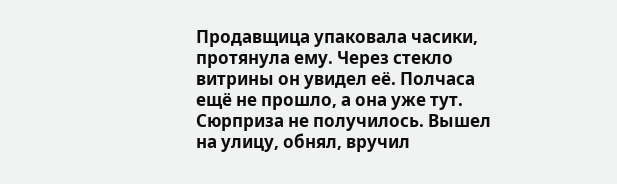Продавщица упаковала часики, протянула ему. Через стекло витрины он увидел её. Полчаса ещё не прошло, а она уже тут. Сюрприза не получилось. Вышел на улицу, обнял, вручил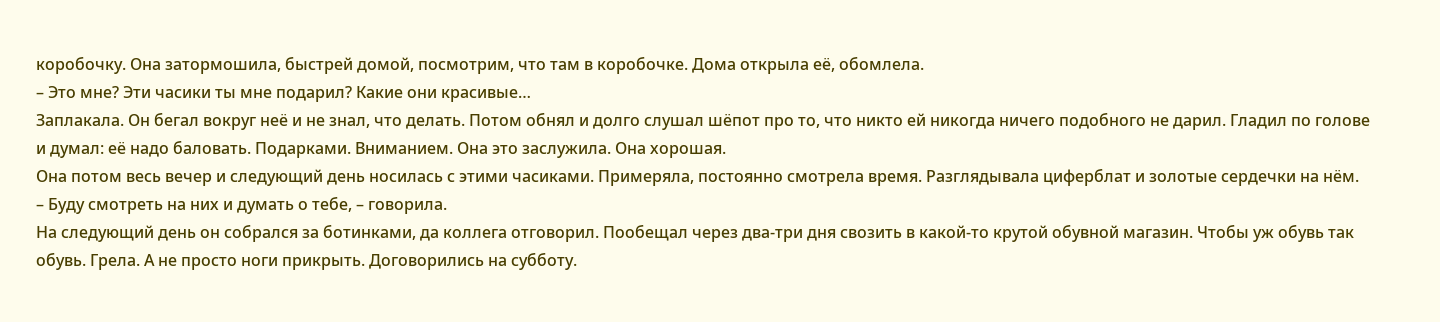коробочку. Она затормошила, быстрей домой, посмотрим, что там в коробочке. Дома открыла её, обомлела.
– Это мне? Эти часики ты мне подарил? Какие они красивые…
Заплакала. Он бегал вокруг неё и не знал, что делать. Потом обнял и долго слушал шёпот про то, что никто ей никогда ничего подобного не дарил. Гладил по голове и думал: её надо баловать. Подарками. Вниманием. Она это заслужила. Она хорошая.
Она потом весь вечер и следующий день носилась с этими часиками. Примеряла, постоянно смотрела время. Разглядывала циферблат и золотые сердечки на нём.
– Буду смотреть на них и думать о тебе, – говорила.
На следующий день он собрался за ботинками, да коллега отговорил. Пообещал через два-три дня свозить в какой-то крутой обувной магазин. Чтобы уж обувь так обувь. Грела. А не просто ноги прикрыть. Договорились на субботу.